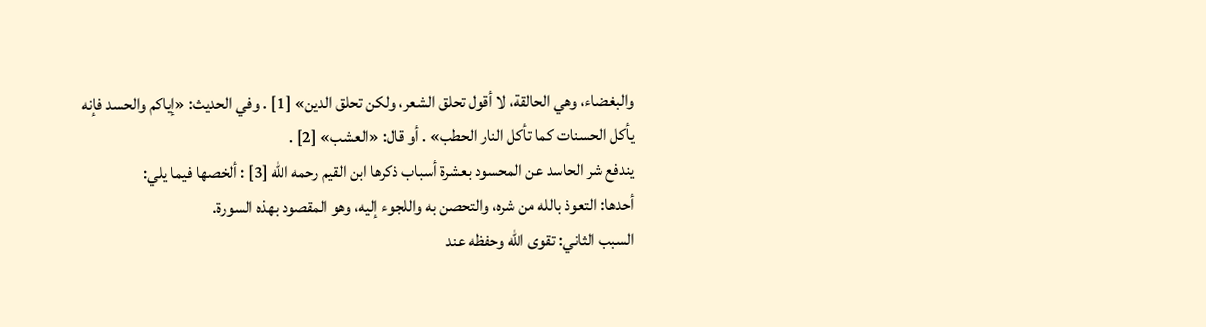والبغضاء، وهي الحالقة، لا أقول تحلق الشعر، ولكن تحلق الدين» [1] . وفي الحديث: «إياكم والحسد فإنه يأكل الحسنات كما تأكل النار الحطب» . أو قال: «العشب» [2] .
يندفع شر الحاسد عن المحسود بعشرة أسباب ذكرها ابن القيم رحمه الله [3] : ألخصها فيما يلي:
أحدها: التعوذ بالله من شره، والتحصن به واللجوء إليه، وهو المقصود بهذه السورة.
السبب الثاني: تقوى الله وحفظه عند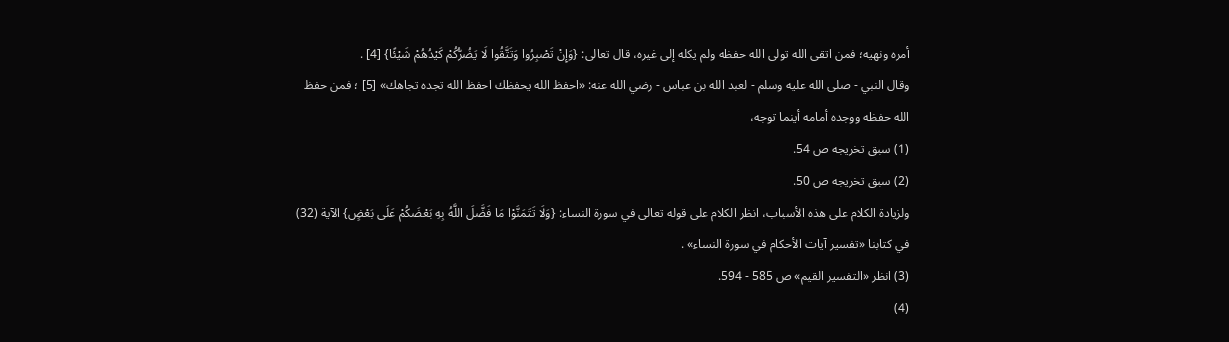أمره ونهيه؛ فمن اتقى الله تولى الله حفظه ولم يكله إلى غيره، قال تعالى: {وَإِنْ تَصْبِرُوا وَتَتَّقُوا لَا يَضُرُّكُمْ كَيْدُهُمْ شَيْئًا} [4] .
وقال النبي - صلى الله عليه وسلم - لعبد الله بن عباس - رضي الله عنه: «احفظ الله يحفظك احفظ الله تجده تجاهك» [5] ؛ فمن حفظ الله حفظه ووجده أمامه أينما توجه،
(1) سبق تخريجه ص 54.
(2) سبق تخريجه ص 50.
ولزيادة الكلام على هذه الأسباب، انظر الكلام على قوله تعالى في سورة النساء: {وَلَا تَتَمَنَّوْا مَا فَضَّلَ اللَّهُ بِهِ بَعْضَكُمْ عَلَى بَعْضٍ} الآية (32) في كتابنا «تفسير آيات الأحكام في سورة النساء» .
(3) انظر «التفسير القيم» ص 585 - 594.
(4)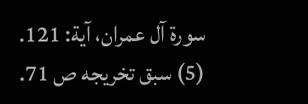سورة آل عمران، آية: 121.
(5) سبق تخريجه ص 71.